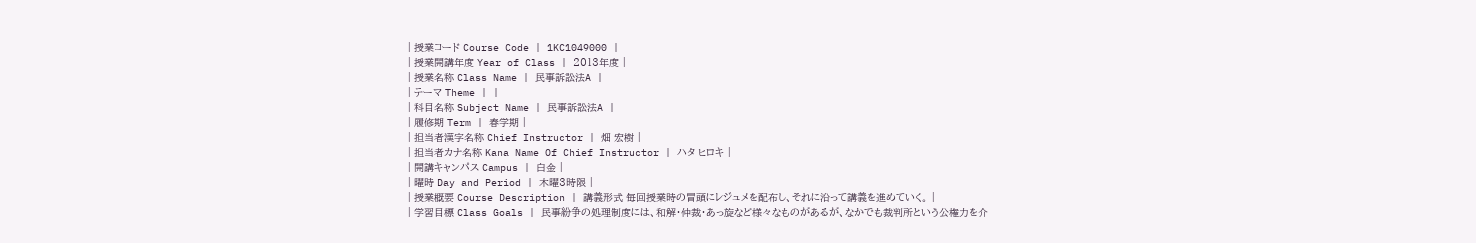| 授業コード Course Code | 1KC1049000 |
| 授業開講年度 Year of Class | 2013年度 |
| 授業名称 Class Name | 民事訴訟法A |
| テーマ Theme | |
| 科目名称 Subject Name | 民事訴訟法A |
| 履修期 Term | 春学期 |
| 担当者漢字名称 Chief Instructor | 畑 宏樹 |
| 担当者カナ名称 Kana Name Of Chief Instructor | ハタ ヒロキ |
| 開講キャンパス Campus | 白金 |
| 曜時 Day and Period | 木曜3時限 |
| 授業概要 Course Description | 講義形式 毎回授業時の冒頭にレジュメを配布し、それに沿って講義を進めていく。 |
| 学習目標 Class Goals | 民事紛争の処理制度には、和解・仲裁・あっ旋など様々なものがあるが、なかでも裁判所という公権力を介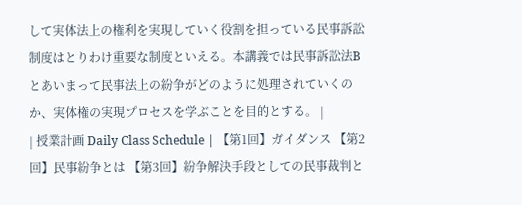して実体法上の権利を実現していく役割を担っている民事訴訟制度はとりわけ重要な制度といえる。本講義では民事訴訟法Bとあいまって民事法上の紛争がどのように処理されていくのか、実体権の実現プロセスを学ぶことを目的とする。 |
| 授業計画 Daily Class Schedule | 【第1回】ガイダンス 【第2回】民事紛争とは 【第3回】紛争解決手段としての民事裁判と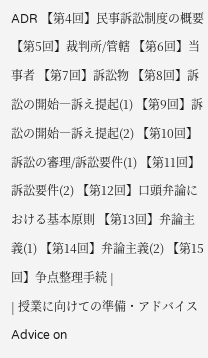ADR 【第4回】民事訴訟制度の概要 【第5回】裁判所/管轄 【第6回】当事者 【第7回】訴訟物 【第8回】訴訟の開始―訴え提起(1) 【第9回】訴訟の開始―訴え提起(2) 【第10回】訴訟の審理/訴訟要件(1) 【第11回】訴訟要件(2) 【第12回】口頭弁論における基本原則 【第13回】弁論主義(1) 【第14回】弁論主義(2) 【第15回】争点整理手続 |
| 授業に向けての準備・アドバイス Advice on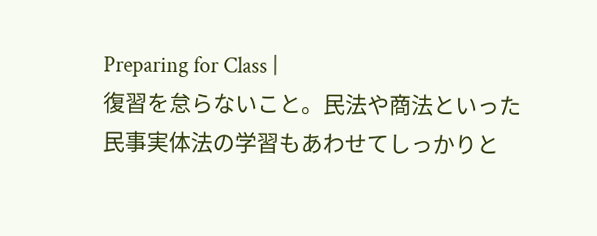Preparing for Class |
復習を怠らないこと。民法や商法といった民事実体法の学習もあわせてしっかりと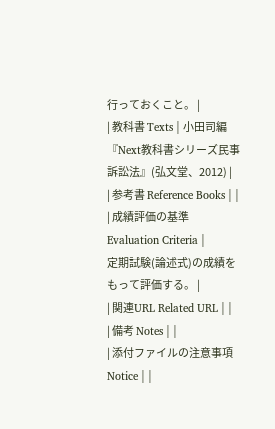行っておくこと。 |
| 教科書 Texts | 小田司編『Next教科書シリーズ民事訴訟法』(弘文堂、2012) |
| 参考書 Reference Books | |
| 成績評価の基準 Evaluation Criteria |
定期試験(論述式)の成績をもって評価する。 |
| 関連URL Related URL | |
| 備考 Notes | |
| 添付ファイルの注意事項 Notice | |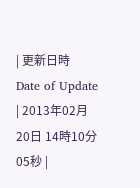| 更新日時 Date of Update | 2013年02月20日 14時10分05秒 |